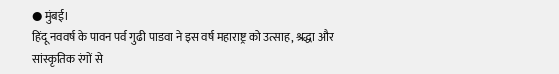● मुंबई।
हिंदू नववर्ष के पावन पर्व गुढी पाडवा ने इस वर्ष महाराष्ट्र को उत्साह, श्रद्धा और सांस्कृतिक रंगों से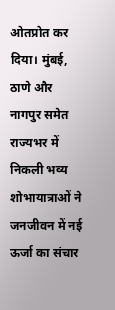ओतप्रोत कर दिया। मुंबई, ठाणे और नागपुर समेत राज्यभर में निकली भव्य शोभायात्राओं ने जनजीवन में नई ऊर्जा का संचार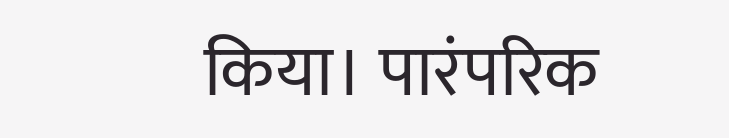किया। पारंपरिक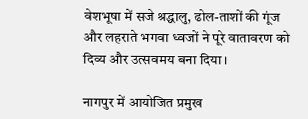वेशभूषा में सजे श्रद्धालु, ढोल-ताशों की गूंज और लहराते भगवा ध्वजों ने पूरे वातावरण को दिव्य और उत्सवमय बना दिया।

नागपुर में आयोजित प्रमुख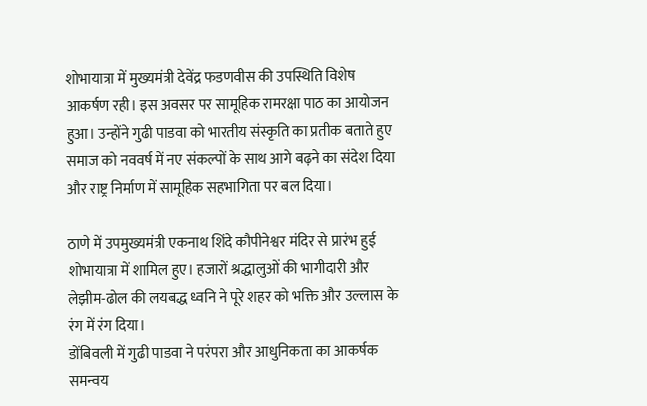शोभायात्रा में मुख्यमंत्री देवेंद्र फडणवीस की उपस्थिति विशेष आकर्षण रही। इस अवसर पर सामूहिक रामरक्षा पाठ का आयोजन हुआ। उन्होंने गुढी पाडवा को भारतीय संस्कृति का प्रतीक बताते हुए समाज को नववर्ष में नए संकल्पों के साथ आगे बढ़ने का संदेश दिया और राष्ट्र निर्माण में सामूहिक सहभागिता पर बल दिया।

ठाणे में उपमुख्यमंत्री एकनाथ शिंदे कौपीनेश्वर मंदिर से प्रारंभ हुई शोभायात्रा में शामिल हुए। हजारों श्रद्धालुओं की भागीदारी और लेझीम-ढोल की लयबद्ध ध्वनि ने पूरे शहर को भक्ति और उल्लास के रंग में रंग दिया।
डोंबिवली में गुढी पाडवा ने परंपरा और आधुनिकता का आकर्षक समन्वय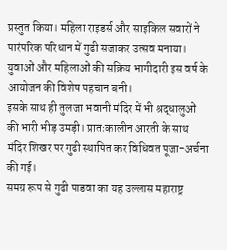प्रस्तुत किया। महिला राइडर्स और साइकिल सवारों ने पारंपरिक परिधान में गुढी सजाकर उत्सव मनाया। युवाओं और महिलाओं की सक्रिय भागीदारी इस वर्ष के आयोजन की विशेष पहचान बनी।
इसके साथ ही तुलजा भवानी मंदिर में भी श्रद्धालुओं की भारी भीड़ उमड़ी। प्रातःकालीन आरती के साथ मंदिर शिखर पर गुढी स्थापित कर विधिवत पूजा-अर्चना की गई।
समग्र रूप से गुढी पाडवा का यह उल्लास महाराष्ट्र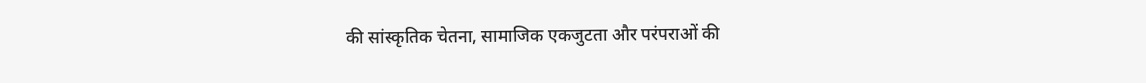की सांस्कृतिक चेतना, सामाजिक एकजुटता और परंपराओं की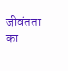जीवंतता का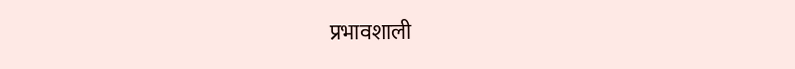प्रभावशाली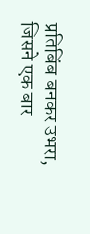प्रतिबिंब बनकर उभरा, जिसने एक बार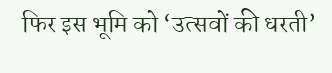फिर इस भूमि को ‘उत्सवों की धरती’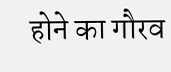होने का गौरव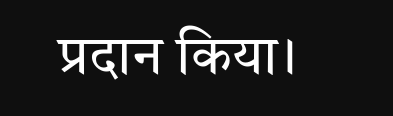प्रदान किया।